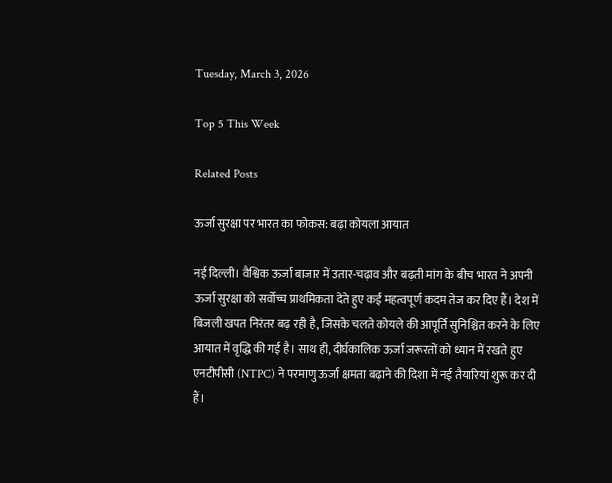Tuesday, March 3, 2026

Top 5 This Week

Related Posts

ऊर्जा सुरक्षा पर भारत का फोकस: बढ़ा कोयला आयात

नई दिल्ली। वैश्विक ऊर्जा बाजार में उतार-चढ़ाव और बढ़ती मांग के बीच भारत ने अपनी ऊर्जा सुरक्षा को सर्वोच्च प्राथमिकता देते हुए कई महत्वपूर्ण कदम तेज कर दिए हैं। देश में बिजली खपत निरंतर बढ़ रही है, जिसके चलते कोयले की आपूर्ति सुनिश्चित करने के लिए आयात में वृद्धि की गई है। साथ ही, दीर्घकालिक ऊर्जा जरूरतों को ध्यान में रखते हुए एनटीपीसी (NTPC) ने परमाणु ऊर्जा क्षमता बढ़ाने की दिशा में नई तैयारियां शुरू कर दी हैं।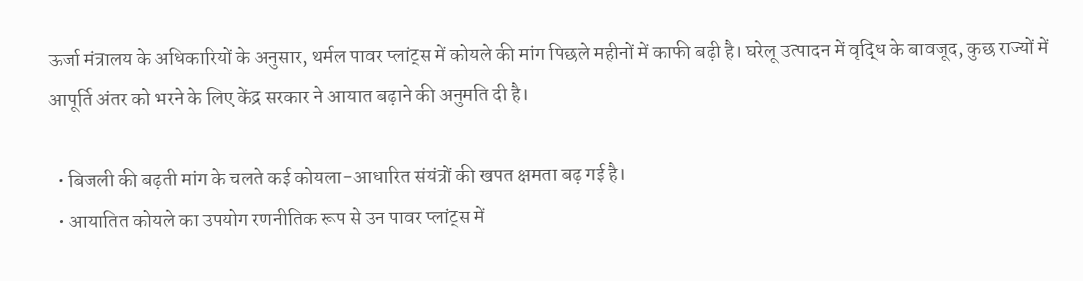ऊर्जा मंत्रालय के अधिकारियों के अनुसार, थर्मल पावर प्लांट्स में कोयले की मांग पिछले महीनों में काफी बढ़ी है। घरेलू उत्पादन में वृद्धि के बावजूद, कुछ राज्यों में आपूर्ति अंतर को भरने के लिए केंद्र सरकार ने आयात बढ़ाने की अनुमति दी है।

  • बिजली की बढ़ती मांग के चलते कई कोयला-आधारित संयंत्रों की खपत क्षमता बढ़ गई है।
  • आयातित कोयले का उपयोग रणनीतिक रूप से उन पावर प्लांट्स में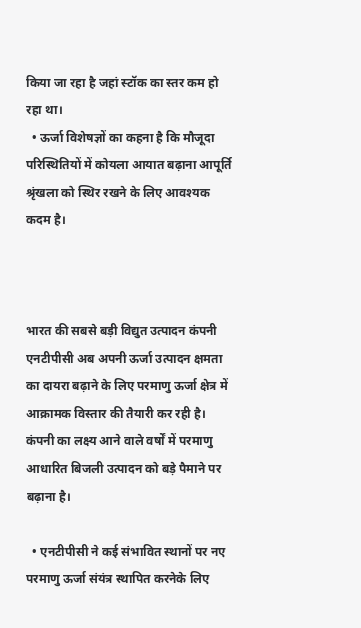किया जा रहा है जहां स्टॉक का स्तर कम हो रहा था।
  • ऊर्जा विशेषज्ञों का कहना है कि मौजूदा परिस्थितियों में कोयला आयात बढ़ाना आपूर्ति श्रृंखला को स्थिर रखने के लिए आवश्यक कदम है।



भारत की सबसे बड़ी विद्युत उत्पादन कंपनी एनटीपीसी अब अपनी ऊर्जा उत्पादन क्षमता का दायरा बढ़ाने के लिए परमाणु ऊर्जा क्षेत्र में आक्रामक विस्तार की तैयारी कर रही है। कंपनी का लक्ष्य आने वाले वर्षों में परमाणु आधारित बिजली उत्पादन को बड़े पैमाने पर बढ़ाना है।

  • एनटीपीसी ने कई संभावित स्थानों पर नए परमाणु ऊर्जा संयंत्र स्थापित करनेके लिए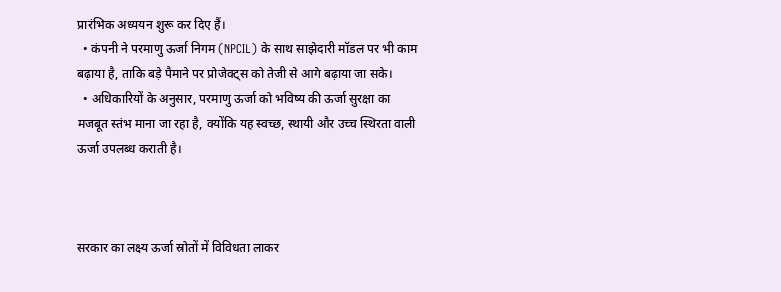प्रारंभिक अध्ययन शुरू कर दिए हैं।
  • कंपनी ने परमाणु ऊर्जा निगम (NPCIL) के साथ साझेदारी मॉडल पर भी काम बढ़ाया है, ताकि बड़े पैमाने पर प्रोजेक्ट्स को तेजी से आगे बढ़ाया जा सके।
  • अधिकारियों के अनुसार, परमाणु ऊर्जा को भविष्य की ऊर्जा सुरक्षा का मजबूत स्तंभ माना जा रहा है, क्योंकि यह स्वच्छ, स्थायी और उच्च स्थिरता वाली ऊर्जा उपलब्ध कराती है।



सरकार का लक्ष्य ऊर्जा स्रोतों में विविधता लाकर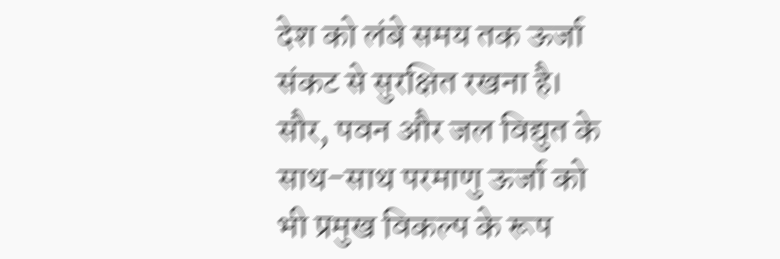देश को लंबे समय तक ऊर्जा संकट से सुरक्षित रखना है।
सौर, पवन और जल विद्युत के साथ-साथ परमाणु ऊर्जा को भी प्रमुख विकल्प के रूप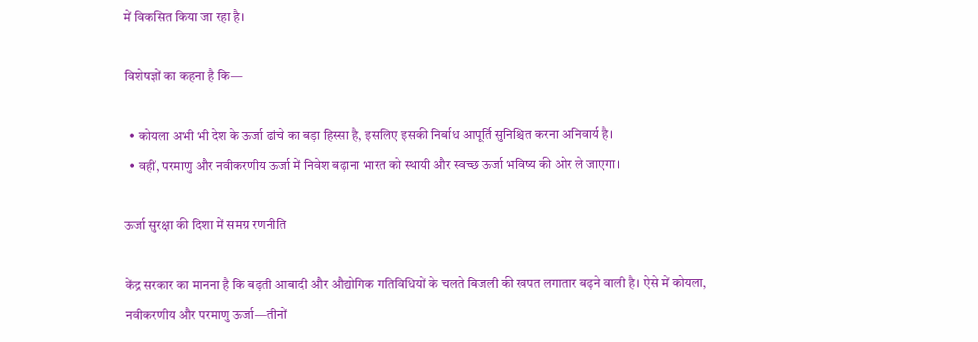में विकसित किया जा रहा है।

विशेषज्ञों का कहना है कि—

  • कोयला अभी भी देश के ऊर्जा ढांचे का बड़ा हिस्सा है, इसलिए इसकी निर्बाध आपूर्ति सुनिश्चित करना अनिवार्य है।
  • वहीं, परमाणु और नवीकरणीय ऊर्जा में निवेश बढ़ाना भारत को स्थायी और स्वच्छ ऊर्जा भविष्य की ओर ले जाएगा।

ऊर्जा सुरक्षा की दिशा में समग्र रणनीति

केंद्र सरकार का मानना है कि बढ़ती आबादी और औद्योगिक गतिविधियों के चलते बिजली की खपत लगातार बढ़ने वाली है। ऐसे में कोयला, नवीकरणीय और परमाणु ऊर्जा—तीनों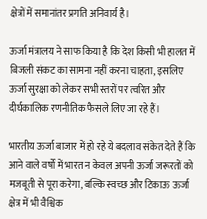क्षेत्रों में समानांतर प्रगति अनिवार्य है।

ऊर्जा मंत्रालय ने साफ किया है कि देश किसी भी हालत में बिजली संकट का सामना नहीं करना चाहता, इसलिए ऊर्जा सुरक्षा को लेकर सभी स्तरों पर त्वरित और दीर्घकालिक रणनीतिक फैसले लिए जा रहे हैं।

भारतीय ऊर्जा बाजार में हो रहे ये बदलाव संकेत देते हैं कि आने वाले वर्षों में भारत न केवल अपनी ऊर्जा जरूरतों को मजबूती से पूरा करेगा, बल्कि स्वच्छ और टिकाऊ ऊर्जा क्षेत्र में भी वैश्विक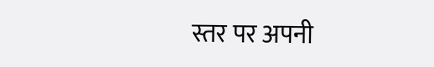स्तर पर अपनी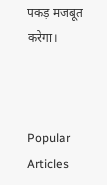पकड़ मजबूत करेगा।



Popular Articles